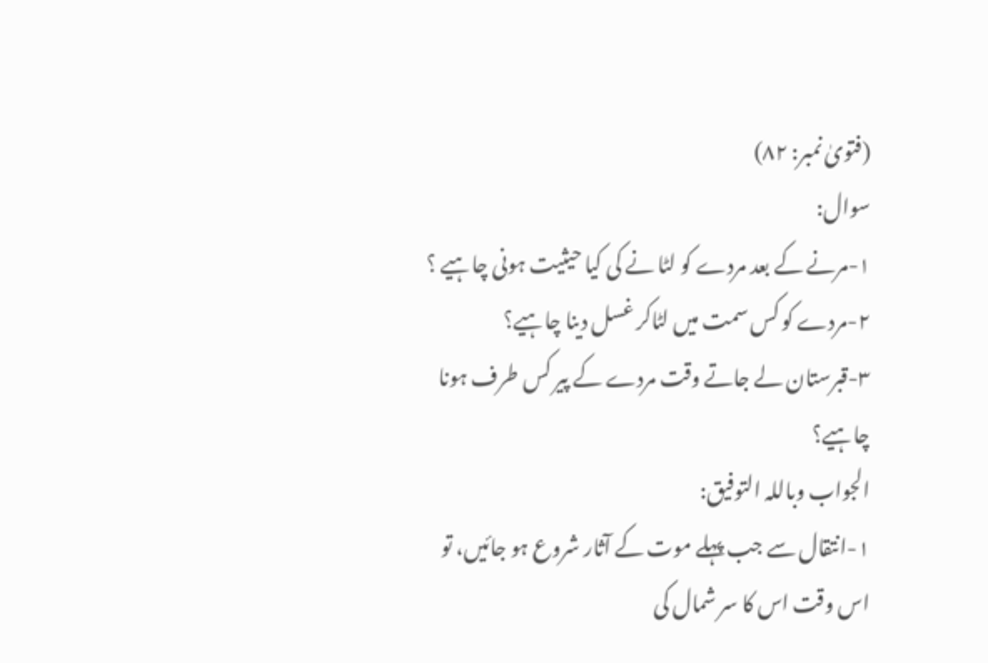(فتویٰ نمبر: ۸۲)
سوال:
۱-مرنے کے بعد مردے کو لٹا نے کی کیا حیثیت ہونی چاہیے ؟
۲-مردے کو کس سمت میں لٹاکر غسل دینا چاہیے؟
۳-قبرستان لے جاتے وقت مردے کے پیر کس طرف ہونا چاہیے؟
الجواب وباللہ التوفیق:
۱-انتقال سے جب پہلے موت کے آثار شروع ہو جائیں، تو اس وقت اس کا سر شمال کی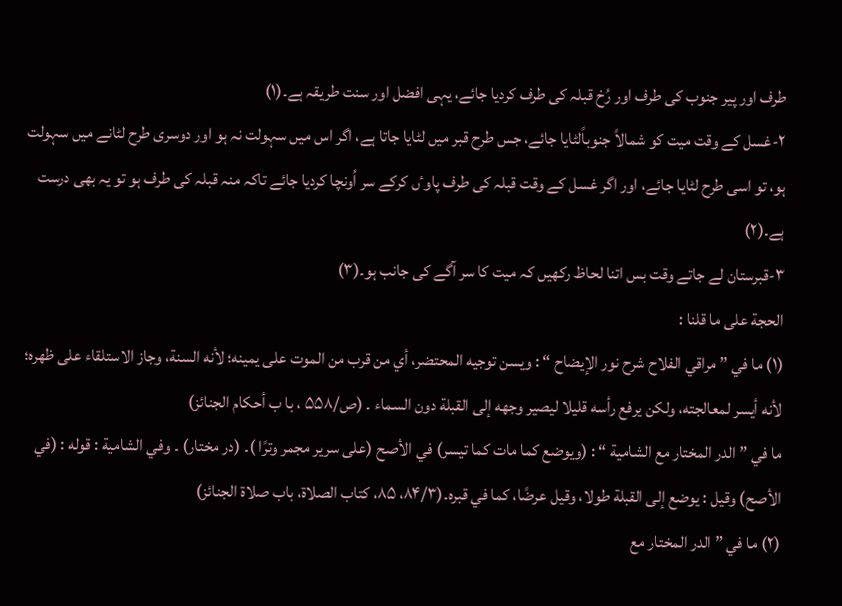طرف اور پیر جنوب کی طرف اور رُخ قبلہ کی طرف کردیا جائے، یہی افضل اور سنت طریقہ ہے۔(۱)
۲-غسل کے وقت میت کو شمالاً جنوباًلٹایا جائے، جس طرح قبر میں لٹایا جاتا ہے، اگر اس میں سہولت نہ ہو اور دوسری طرح لٹانے میں سہولت ہو، تو اسی طرح لٹایا جائے، اور اگر غسل کے وقت قبلہ کی طرف پاوٴں کرکے سر اُونچا کردیا جائے تاکہ منہ قبلہ کی طرف ہو تو یہ بھی درست ہے۔(۲)
۳-قبرستان لے جاتے وقت بس اتنا لحاظ رکھیں کہ میت کا سر آگے کی جانب ہو۔(۳)
الحجة علی ما قلنا :
(۱) ما في ” مراقي الفلاح شرح نور الإیضاح “ : ویسن توجیه المحتضر، أي من قرب من الموت علی یمینه؛ لأنه السنة، وجاز الاستلقاء علی ظهره؛ لأنه أیسر لمعالجته، ولکن یرفع رأسه قلیلا لیصیر وجهه إلی القبلة دون السماء ۔ (ص/۵۵۸ ، با ب أحکام الجنائز)
ما في ” الدر المختار مع الشامیة “ : (ویوضع کما مات کما تیسر) في الأصح (علی سریر مجمر وترًا )۔ (در مختار) ۔ وفي الشامیة : قوله : (في الأصح) وقیل : یوضع إلی القبلة طولا، وقیل عرضًا، کما في قبره۔(۸۴/۳، ۸۵، کتاب الصلاة، باب صلاة الجنائز)
(۲) ما في ” الدر المختار مع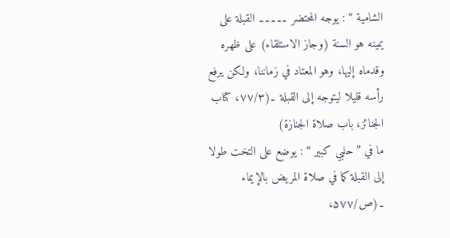الشامیة “ : یوجه المحتضر ۔۔۔۔۔ القبلة علی یمینه هو السنة (وجاز الاستلقاء) علی ظهره وقدماه إلیها، وهو المعتاد في زماننا، ولکن یرفع رأسه قلیلا لیتوجه إلی القبلة ۔(۷۷/۳، کتاب الجنائز، باب صلاة الجنازة)
ما في ” حلبي کبیر “ : یوضع علی التخت طولا إلی القبلة کما في صلاة المریض بالإیماء ۔(ص/۵۷۷،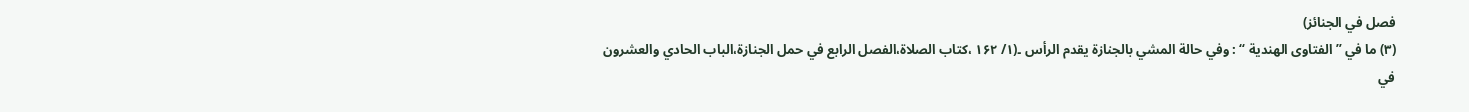فصل في الجنائز)
(۳) ما في ” الفتاوی الهندیة “ : وفي حالة المشي بالجنازة یقدم الرأس ۔(۱/ ۱۶۲ ،کتاب الصلاة،الفصل الرابع في حمل الجنازة،الباب الحادي والعشرون في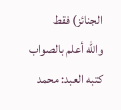الجنائز) فقط
والله أعلم بالصواب
کتبه العبد: محمد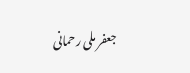جعفر ملی رحمانی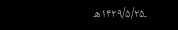۔۱۴۲۹/۵/۲۵ھ